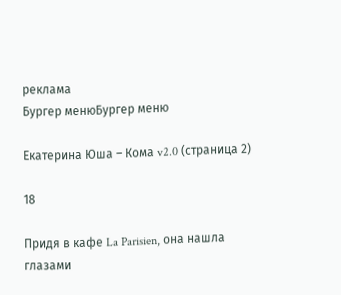реклама
Бургер менюБургер меню

Екатерина Юша – Кома v2.0 (страница 2)

18

Придя в кафе La Parisien, она нашла глазами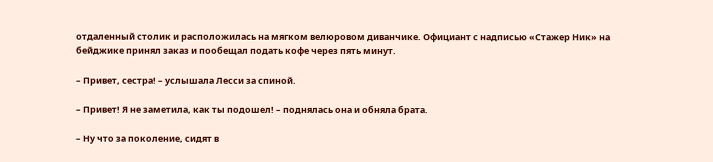отдаленный столик и расположилась на мягком велюровом диванчике. Официант с надписью «Стажер Ник» на бейджике принял заказ и пообещал подать кофе через пять минут.

– Привет, сестра! – услышала Лесси за спиной.

– Привет! Я не заметила, как ты подошел! – поднялась она и обняла брата.

– Ну что за поколение, сидят в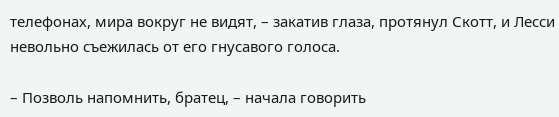телефонах, мира вокруг не видят, – закатив глаза, протянул Скотт, и Лесси невольно съежилась от его гнусавого голоса.

– Позволь напомнить, братец, – начала говорить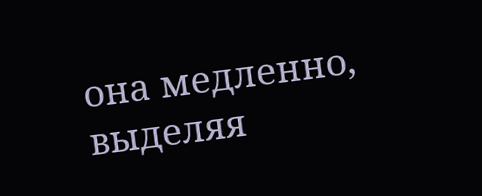она медленно, выделяя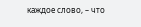каждое слово, – что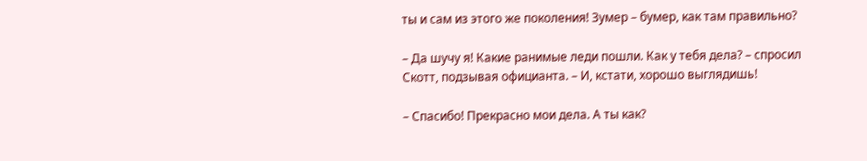ты и сам из этого же поколения! Зумер – бумер, как там правильно?

– Да шучу я! Какие ранимые леди пошли. Как у тебя дела? – спросил Скотт, подзывая официанта. – И, кстати, хорошо выглядишь!

– Спасибо! Прекрасно мои дела. А ты как?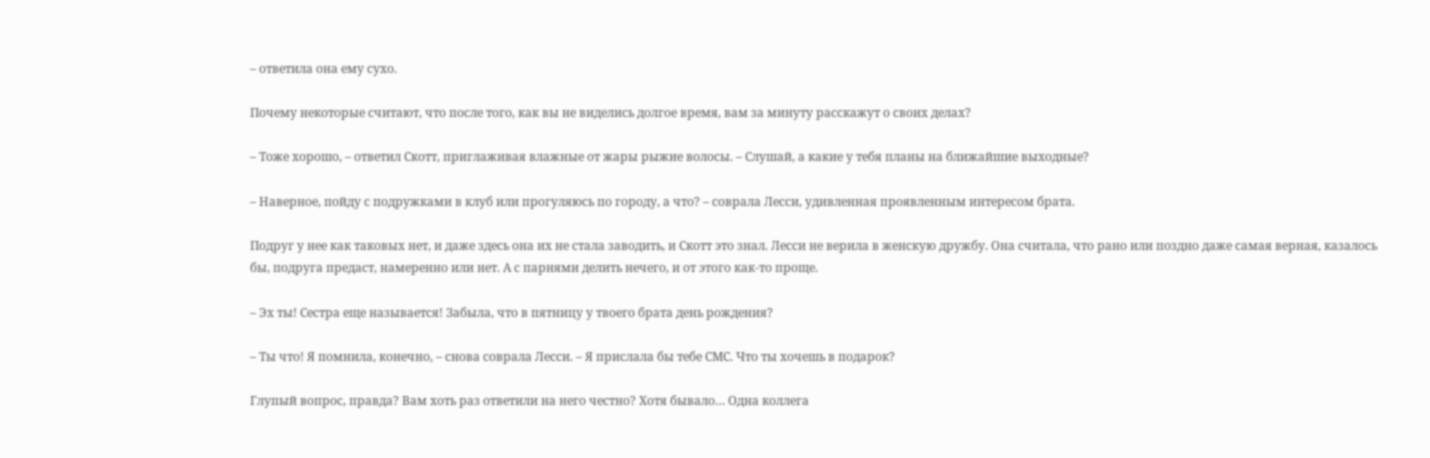– ответила она ему сухо.

Почему некоторые считают, что после того, как вы не виделись долгое время, вам за минуту расскажут о своих делах?

– Тоже хорошо, – ответил Скотт, приглаживая влажные от жары рыжие волосы. – Слушай, а какие у тебя планы на ближайшие выходные?

– Наверное, пойду с подружками в клуб или прогуляюсь по городу, а что? – соврала Лесси, удивленная проявленным интересом брата.

Подруг у нее как таковых нет, и даже здесь она их не стала заводить, и Скотт это знал. Лесси не верила в женскую дружбу. Она считала, что рано или поздно даже самая верная, казалось бы, подруга предаст, намеренно или нет. А с парнями делить нечего, и от этого как-то проще.

– Эх ты! Сестра еще называется! Забыла, что в пятницу у твоего брата день рождения?

– Ты что! Я помнила, конечно, – снова соврала Лесси. – Я прислала бы тебе СМС. Что ты хочешь в подарок?

Глупый вопрос, правда? Вам хоть раз ответили на него честно? Хотя бывало… Одна коллега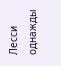Лесси однажды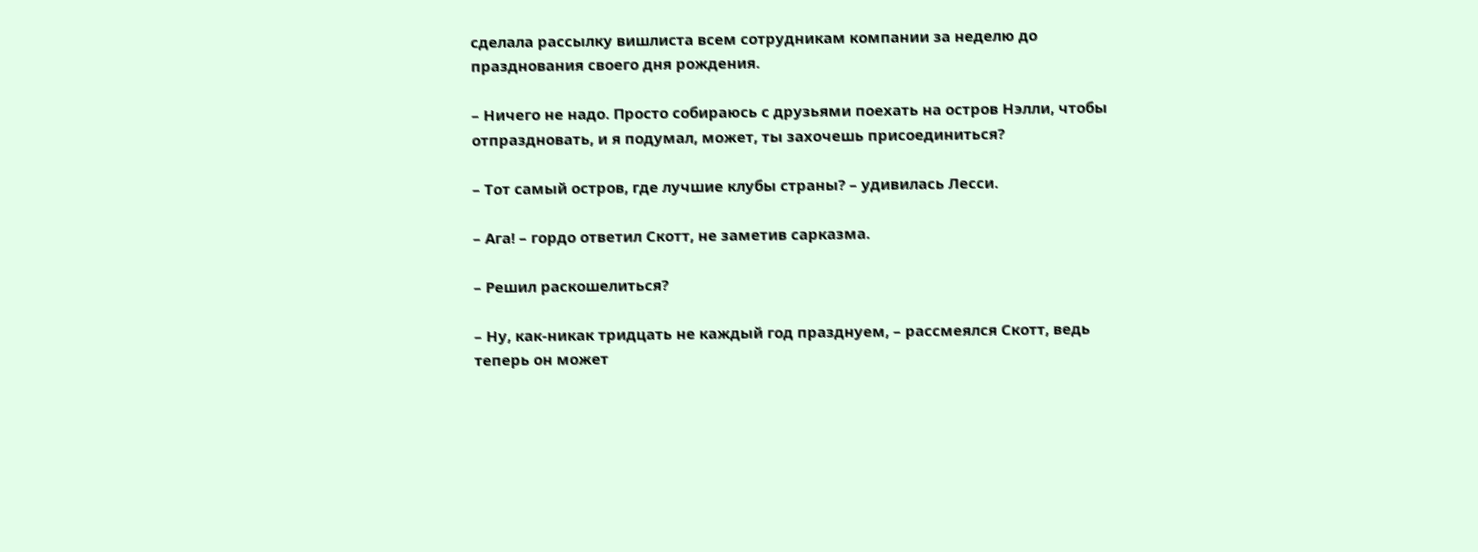сделала рассылку вишлиста всем сотрудникам компании за неделю до празднования своего дня рождения.

– Ничего не надо. Просто собираюсь с друзьями поехать на остров Нэлли, чтобы отпраздновать, и я подумал, может, ты захочешь присоединиться?

– Тот самый остров, где лучшие клубы страны? – удивилась Лесси.

– Ага! – гордо ответил Скотт, не заметив сарказма.

– Решил раскошелиться?

– Ну, как-никак тридцать не каждый год празднуем, – рассмеялся Скотт, ведь теперь он может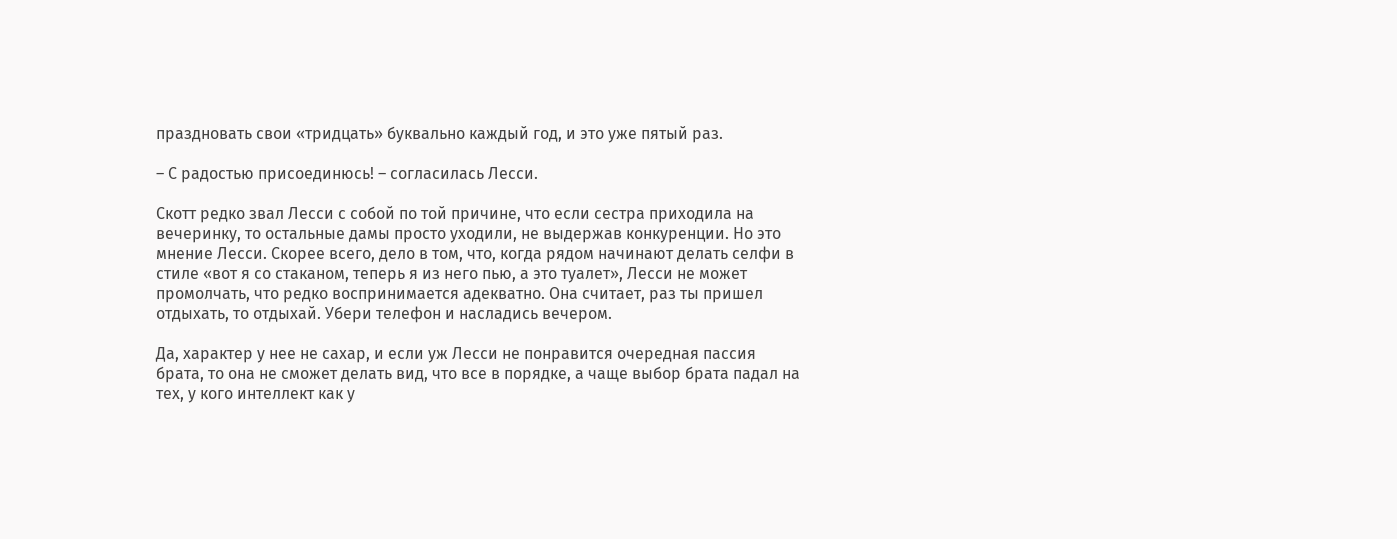праздновать свои «тридцать» буквально каждый год, и это уже пятый раз.

– С радостью присоединюсь! – согласилась Лесси.

Скотт редко звал Лесси с собой по той причине, что если сестра приходила на вечеринку, то остальные дамы просто уходили, не выдержав конкуренции. Но это мнение Лесси. Скорее всего, дело в том, что, когда рядом начинают делать селфи в стиле «вот я со стаканом, теперь я из него пью, а это туалет», Лесси не может промолчать, что редко воспринимается адекватно. Она считает, раз ты пришел отдыхать, то отдыхай. Убери телефон и насладись вечером.

Да, характер у нее не сахар, и если уж Лесси не понравится очередная пассия брата, то она не сможет делать вид, что все в порядке, а чаще выбор брата падал на тех, у кого интеллект как у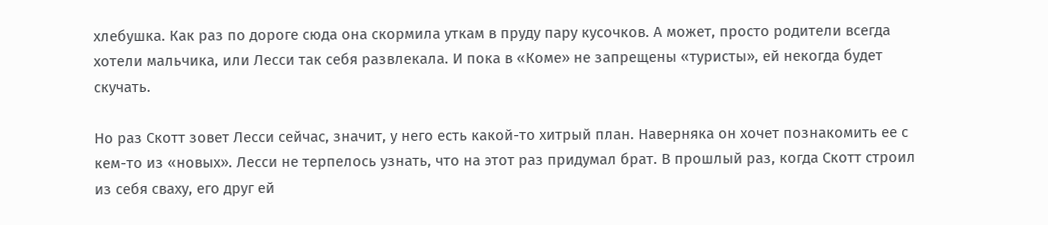хлебушка. Как раз по дороге сюда она скормила уткам в пруду пару кусочков. А может, просто родители всегда хотели мальчика, или Лесси так себя развлекала. И пока в «Коме» не запрещены «туристы», ей некогда будет скучать.

Но раз Скотт зовет Лесси сейчас, значит, у него есть какой-то хитрый план. Наверняка он хочет познакомить ее с кем-то из «новых». Лесси не терпелось узнать, что на этот раз придумал брат. В прошлый раз, когда Скотт строил из себя сваху, его друг ей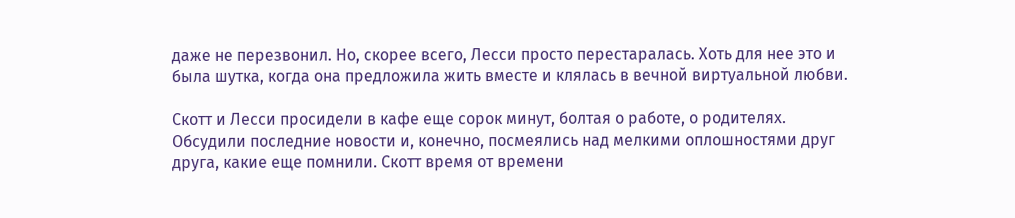даже не перезвонил. Но, скорее всего, Лесси просто перестаралась. Хоть для нее это и была шутка, когда она предложила жить вместе и клялась в вечной виртуальной любви.

Скотт и Лесси просидели в кафе еще сорок минут, болтая о работе, о родителях. Обсудили последние новости и, конечно, посмеялись над мелкими оплошностями друг друга, какие еще помнили. Скотт время от времени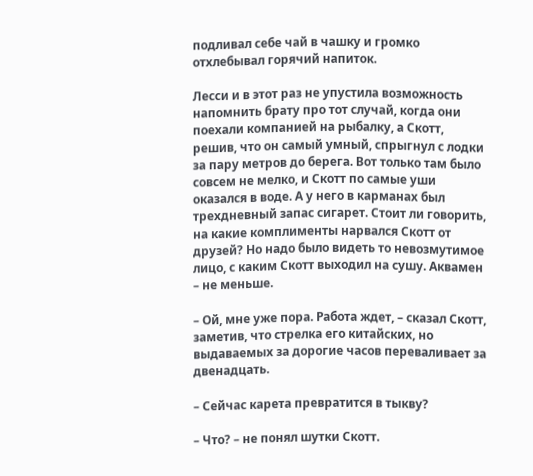подливал себе чай в чашку и громко отхлебывал горячий напиток.

Лесси и в этот раз не упустила возможность напомнить брату про тот случай, когда они поехали компанией на рыбалку, а Скотт, решив, что он самый умный, спрыгнул с лодки за пару метров до берега. Вот только там было совсем не мелко, и Скотт по самые уши оказался в воде. А у него в карманах был трехдневный запас сигарет. Стоит ли говорить, на какие комплименты нарвался Скотт от друзей? Но надо было видеть то невозмутимое лицо, с каким Скотт выходил на сушу. Аквамен – не меньше.

– Ой, мне уже пора. Работа ждет, – сказал Скотт, заметив, что стрелка его китайских, но выдаваемых за дорогие часов переваливает за двенадцать.

– Сейчас карета превратится в тыкву?

– Что? – не понял шутки Скотт.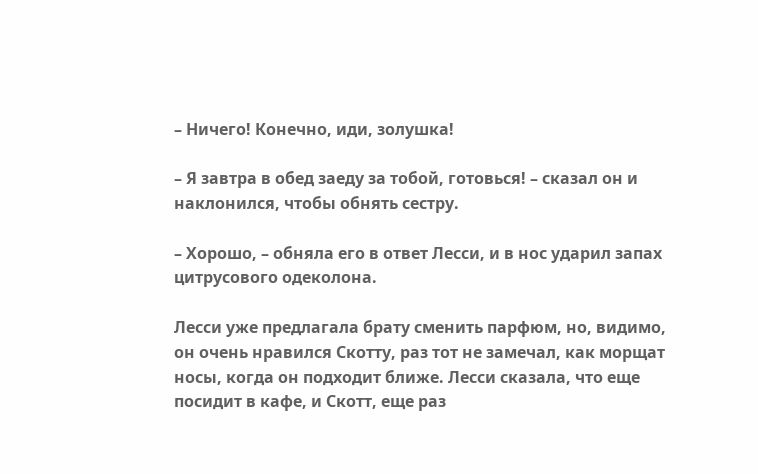– Ничего! Конечно, иди, золушка!

– Я завтра в обед заеду за тобой, готовься! – сказал он и наклонился, чтобы обнять сестру.

– Хорошо, – обняла его в ответ Лесси, и в нос ударил запах цитрусового одеколона.

Лесси уже предлагала брату сменить парфюм, но, видимо, он очень нравился Скотту, раз тот не замечал, как морщат носы, когда он подходит ближе. Лесси сказала, что еще посидит в кафе, и Скотт, еще раз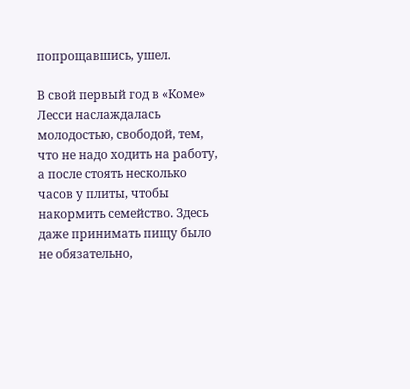попрощавшись, ушел.

В свой первый год в «Коме» Лесси наслаждалась молодостью, свободой, тем, что не надо ходить на работу, а после стоять несколько часов у плиты, чтобы накормить семейство. Здесь даже принимать пищу было не обязательно,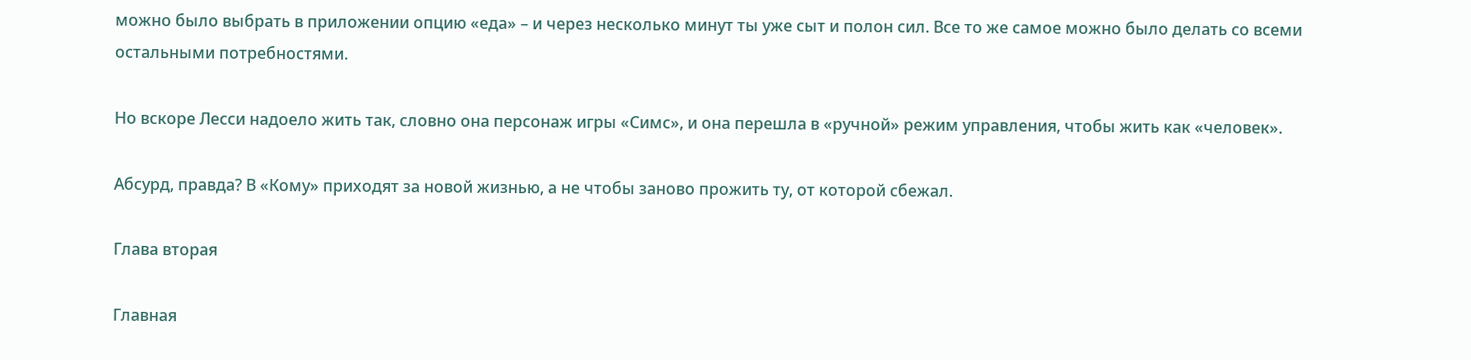можно было выбрать в приложении опцию «еда» – и через несколько минут ты уже сыт и полон сил. Все то же самое можно было делать со всеми остальными потребностями.

Но вскоре Лесси надоело жить так, словно она персонаж игры «Симс», и она перешла в «ручной» режим управления, чтобы жить как «человек».

Абсурд, правда? В «Кому» приходят за новой жизнью, а не чтобы заново прожить ту, от которой сбежал.

Глава вторая

Главная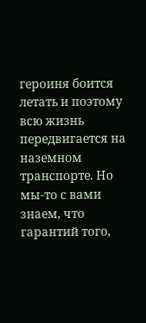героиня боится летать и поэтому всю жизнь передвигается на наземном транспорте. Но мы-то с вами знаем, что гарантий того,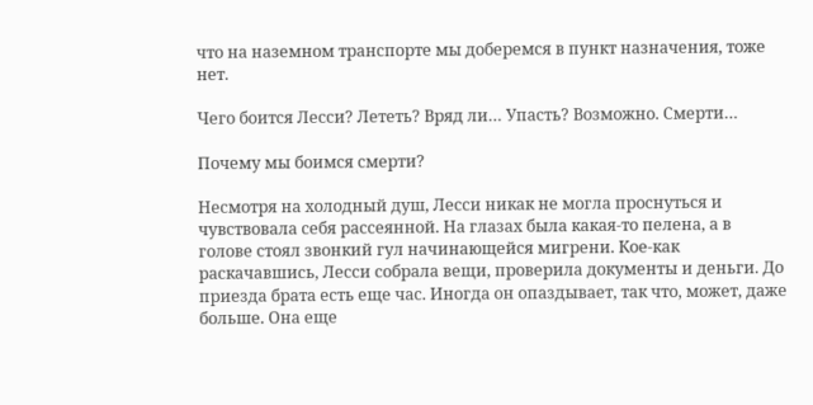что на наземном транспорте мы доберемся в пункт назначения, тоже нет.

Чего боится Лесси? Лететь? Вряд ли… Упасть? Возможно. Смерти…

Почему мы боимся смерти?

Несмотря на холодный душ, Лесси никак не могла проснуться и чувствовала себя рассеянной. На глазах была какая-то пелена, а в голове стоял звонкий гул начинающейся мигрени. Кое-как раскачавшись, Лесси собрала вещи, проверила документы и деньги. До приезда брата есть еще час. Иногда он опаздывает, так что, может, даже больше. Она еще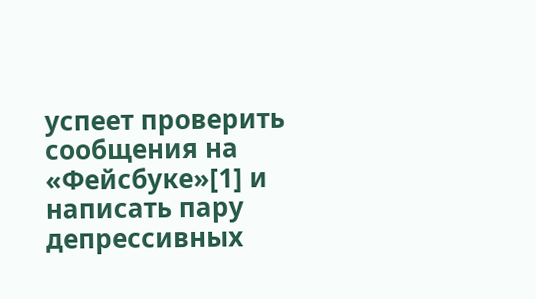успеет проверить сообщения на «Фейсбуке»[1] и написать пару депрессивных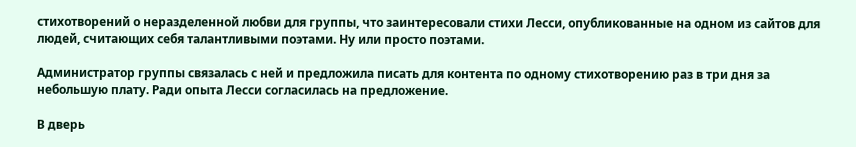стихотворений о неразделенной любви для группы, что заинтересовали стихи Лесси, опубликованные на одном из сайтов для людей, считающих себя талантливыми поэтами. Ну или просто поэтами.

Администратор группы связалась с ней и предложила писать для контента по одному стихотворению раз в три дня за небольшую плату. Ради опыта Лесси согласилась на предложение.

В дверь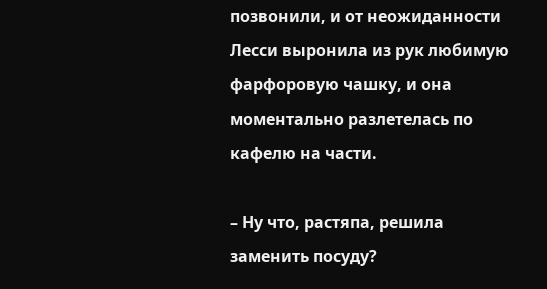позвонили, и от неожиданности Лесси выронила из рук любимую фарфоровую чашку, и она моментально разлетелась по кафелю на части.

– Ну что, растяпа, решила заменить посуду?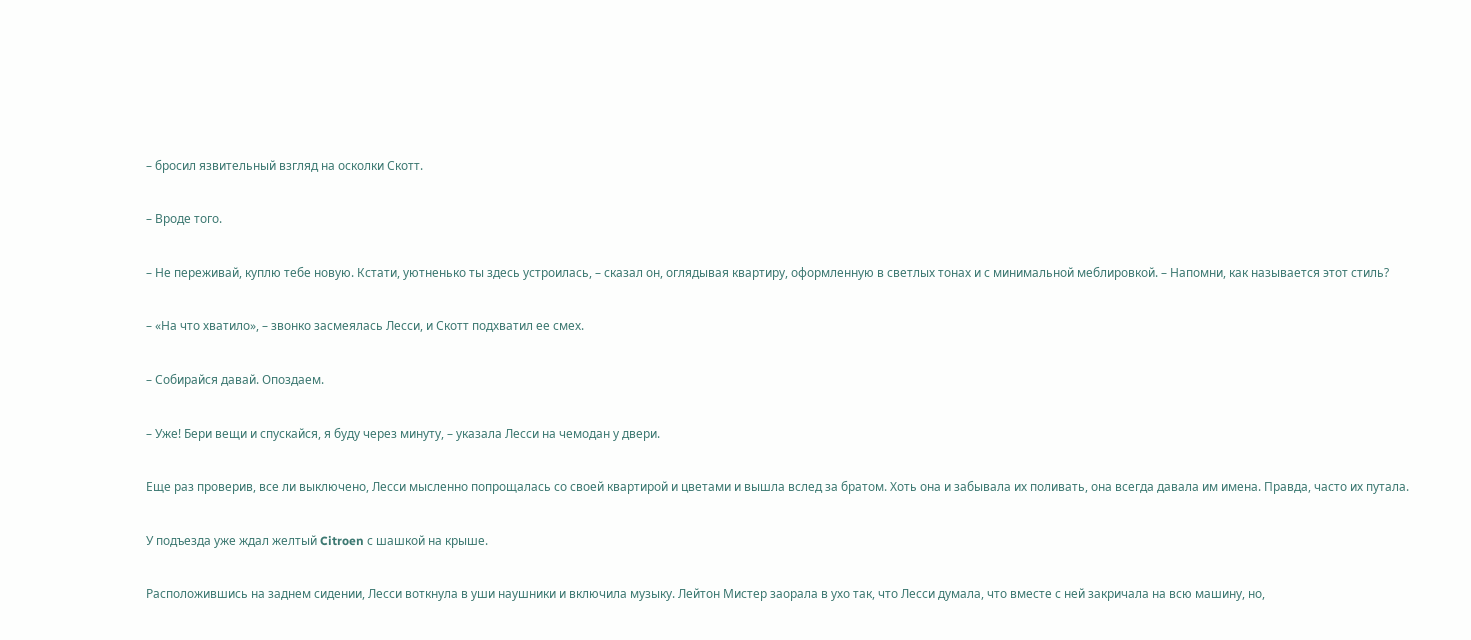– бросил язвительный взгляд на осколки Скотт.

– Вроде того.

– Не переживай, куплю тебе новую. Кстати, уютненько ты здесь устроилась, – сказал он, оглядывая квартиру, оформленную в светлых тонах и с минимальной меблировкой. – Напомни, как называется этот стиль?

– «На что хватило», – звонко засмеялась Лесси, и Скотт подхватил ее смех.

– Собирайся давай. Опоздаем.

– Уже! Бери вещи и спускайся, я буду через минуту, – указала Лесси на чемодан у двери.

Еще раз проверив, все ли выключено, Лесси мысленно попрощалась со своей квартирой и цветами и вышла вслед за братом. Хоть она и забывала их поливать, она всегда давала им имена. Правда, часто их путала.

У подъезда уже ждал желтый Citroen с шашкой на крыше.

Расположившись на заднем сидении, Лесси воткнула в уши наушники и включила музыку. Лейтон Мистер заорала в ухо так, что Лесси думала, что вместе с ней закричала на всю машину, но,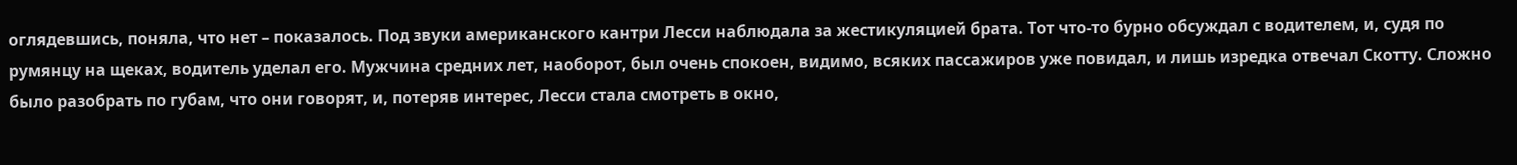оглядевшись, поняла, что нет – показалось. Под звуки американского кантри Лесси наблюдала за жестикуляцией брата. Тот что-то бурно обсуждал с водителем, и, судя по румянцу на щеках, водитель уделал его. Мужчина средних лет, наоборот, был очень спокоен, видимо, всяких пассажиров уже повидал, и лишь изредка отвечал Скотту. Сложно было разобрать по губам, что они говорят, и, потеряв интерес, Лесси стала смотреть в окно,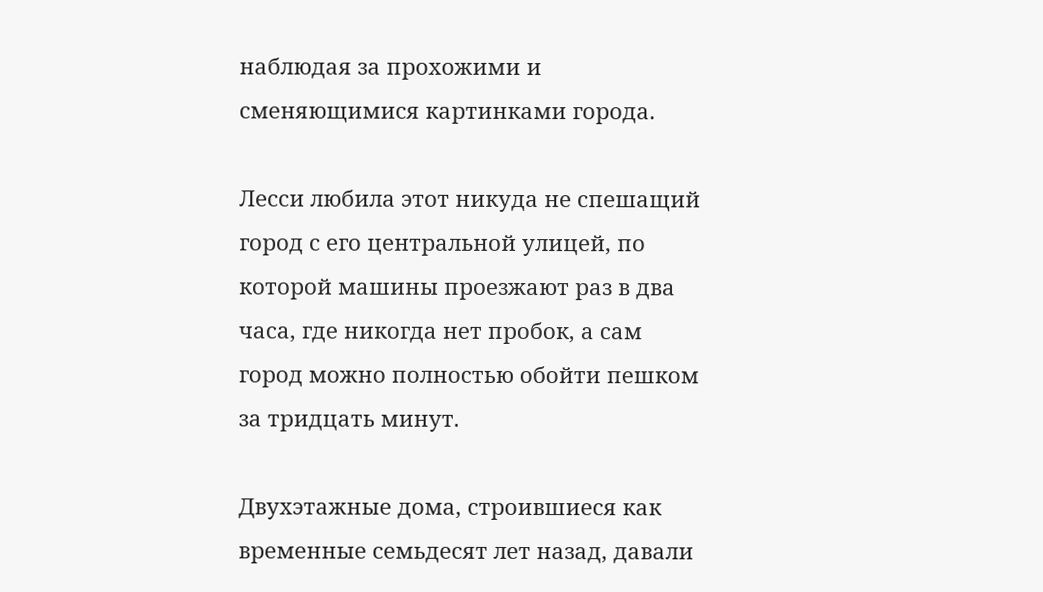наблюдая за прохожими и сменяющимися картинками города.

Лесси любила этот никуда не спешащий город с его центральной улицей, по которой машины проезжают раз в два часа, где никогда нет пробок, а сам город можно полностью обойти пешком за тридцать минут.

Двухэтажные дома, строившиеся как временные семьдесят лет назад, давали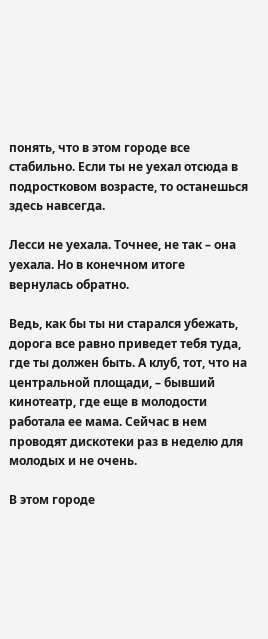понять, что в этом городе все стабильно. Если ты не уехал отсюда в подростковом возрасте, то останешься здесь навсегда.

Лесси не уехала. Точнее, не так – она уехала. Но в конечном итоге вернулась обратно.

Ведь, как бы ты ни старался убежать, дорога все равно приведет тебя туда, где ты должен быть. А клуб, тот, что на центральной площади, – бывший кинотеатр, где еще в молодости работала ее мама. Сейчас в нем проводят дискотеки раз в неделю для молодых и не очень.

В этом городе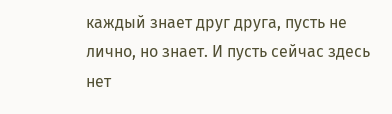каждый знает друг друга, пусть не лично, но знает. И пусть сейчас здесь нет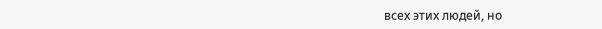всех этих людей, но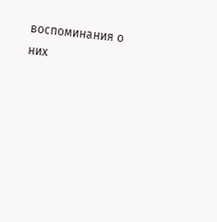воспоминания о них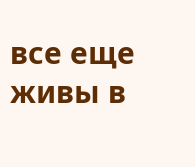все еще живы в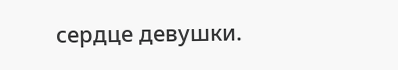сердце девушки.